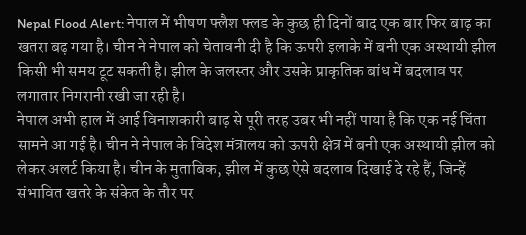Nepal Flood Alert: नेपाल में भीषण फ्लैश फ्लड के कुछ ही दिनों बाद एक बार फिर बाढ़ का खतरा बढ़ गया है। चीन ने नेपाल को चेतावनी दी है कि ऊपरी इलाके में बनी एक अस्थायी झील किसी भी समय टूट सकती है। झील के जलस्तर और उसके प्राकृतिक बांध में बदलाव पर लगातार निगरानी रखी जा रही है।
नेपाल अभी हाल में आई विनाशकारी बाढ़ से पूरी तरह उबर भी नहीं पाया है कि एक नई चिंता सामने आ गई है। चीन ने नेपाल के विदेश मंत्रालय को ऊपरी क्षेत्र में बनी एक अस्थायी झील को लेकर अलर्ट किया है। चीन के मुताबिक, झील में कुछ ऐसे बदलाव दिखाई दे रहे हैं, जिन्हें संभावित खतरे के संकेत के तौर पर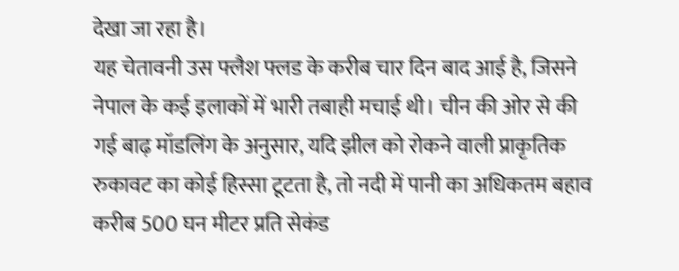देखा जा रहा है।
यह चेतावनी उस फ्लैश फ्लड के करीब चार दिन बाद आई है, जिसने नेपाल के कई इलाकों में भारी तबाही मचाई थी। चीन की ओर से की गई बाढ़ मॉडलिंग के अनुसार, यदि झील को रोकने वाली प्राकृतिक रुकावट का कोई हिस्सा टूटता है, तो नदी में पानी का अधिकतम बहाव करीब 500 घन मीटर प्रति सेकंड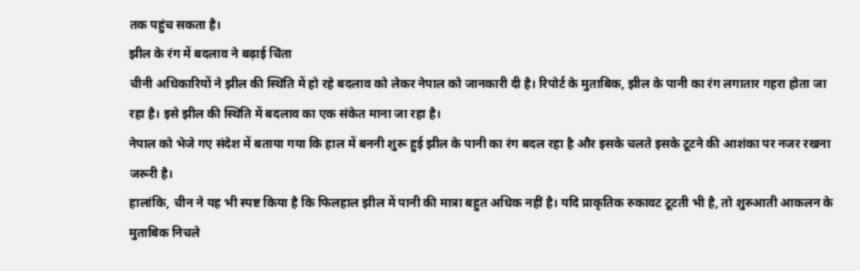तक पहुंच सकता है।
झील के रंग में बदलाव ने बढ़ाई चिंता
चीनी अधिकारियों ने झील की स्थिति में हो रहे बदलाव को लेकर नेपाल को जानकारी दी है। रिपोर्ट के मुताबिक, झील के पानी का रंग लगातार गहरा होता जा रहा है। इसे झील की स्थिति में बदलाव का एक संकेत माना जा रहा है।
नेपाल को भेजे गए संदेश में बताया गया कि हाल में बननी शुरू हुई झील के पानी का रंग बदल रहा है और इसके चलते इसके टूटने की आशंका पर नजर रखना जरूरी है।
हालांकि, चीन ने यह भी स्पष्ट किया है कि फिलहाल झील में पानी की मात्रा बहुत अधिक नहीं है। यदि प्राकृतिक रुकावट टूटती भी है, तो शुरुआती आकलन के मुताबिक निचले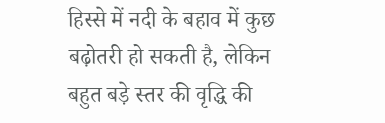हिस्से में नदी के बहाव में कुछ बढ़ोतरी हो सकती है, लेकिन बहुत बड़े स्तर की वृद्धि की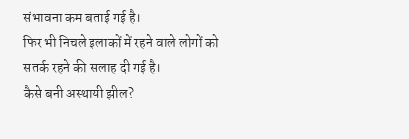संभावना कम बताई गई है।
फिर भी निचले इलाकों में रहने वाले लोगों को सतर्क रहने की सलाह दी गई है।
कैसे बनी अस्थायी झील?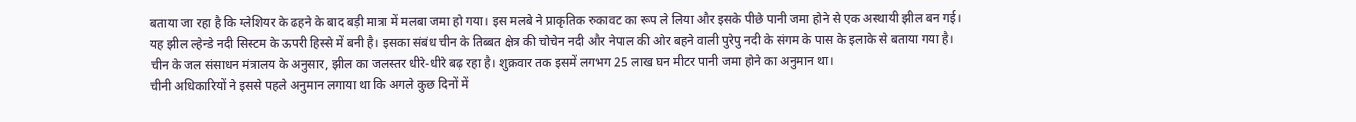बताया जा रहा है कि ग्लेशियर के ढहने के बाद बड़ी मात्रा में मलबा जमा हो गया। इस मलबे ने प्राकृतिक रुकावट का रूप ले लिया और इसके पीछे पानी जमा होने से एक अस्थायी झील बन गई।
यह झील ल्हेन्डे नदी सिस्टम के ऊपरी हिस्से में बनी है। इसका संबंध चीन के तिब्बत क्षेत्र की चोचेन नदी और नेपाल की ओर बहने वाली पुरेपु नदी के संगम के पास के इलाके से बताया गया है।
चीन के जल संसाधन मंत्रालय के अनुसार, झील का जलस्तर धीरे-धीरे बढ़ रहा है। शुक्रवार तक इसमें लगभग 25 लाख घन मीटर पानी जमा होने का अनुमान था।
चीनी अधिकारियों ने इससे पहले अनुमान लगाया था कि अगले कुछ दिनों में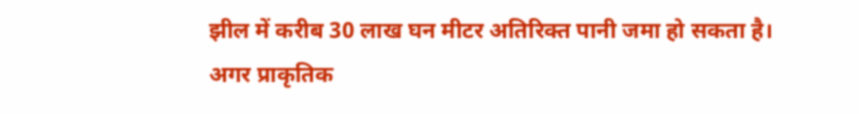झील में करीब 30 लाख घन मीटर अतिरिक्त पानी जमा हो सकता है।
अगर प्राकृतिक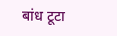बांध टूटा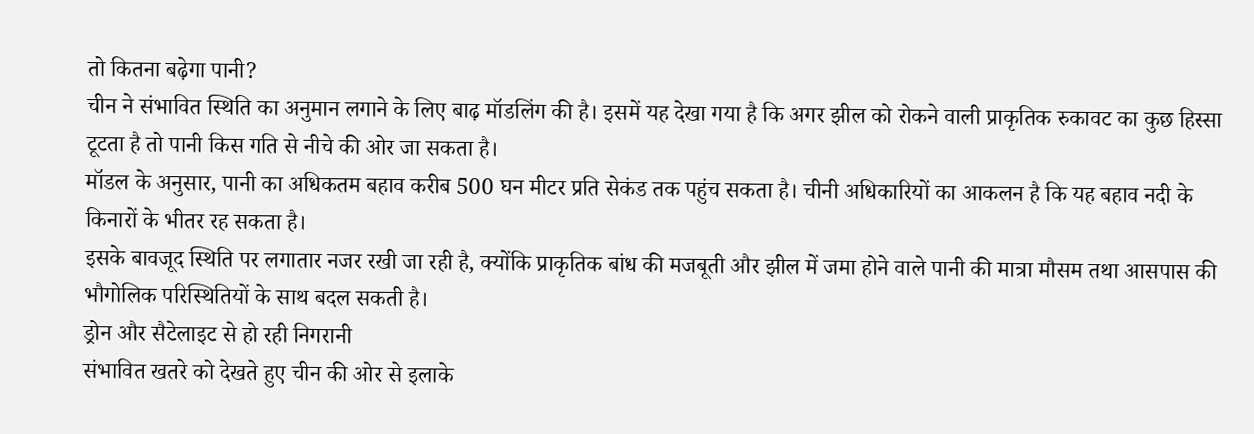तो कितना बढ़ेगा पानी?
चीन ने संभावित स्थिति का अनुमान लगाने के लिए बाढ़ मॉडलिंग की है। इसमें यह देखा गया है कि अगर झील को रोकने वाली प्राकृतिक रुकावट का कुछ हिस्सा टूटता है तो पानी किस गति से नीचे की ओर जा सकता है।
मॉडल के अनुसार, पानी का अधिकतम बहाव करीब 500 घन मीटर प्रति सेकंड तक पहुंच सकता है। चीनी अधिकारियों का आकलन है कि यह बहाव नदी के किनारों के भीतर रह सकता है।
इसके बावजूद स्थिति पर लगातार नजर रखी जा रही है, क्योंकि प्राकृतिक बांध की मजबूती और झील में जमा होने वाले पानी की मात्रा मौसम तथा आसपास की भौगोलिक परिस्थितियों के साथ बदल सकती है।
ड्रोन और सैटेलाइट से हो रही निगरानी
संभावित खतरे को देखते हुए चीन की ओर से इलाके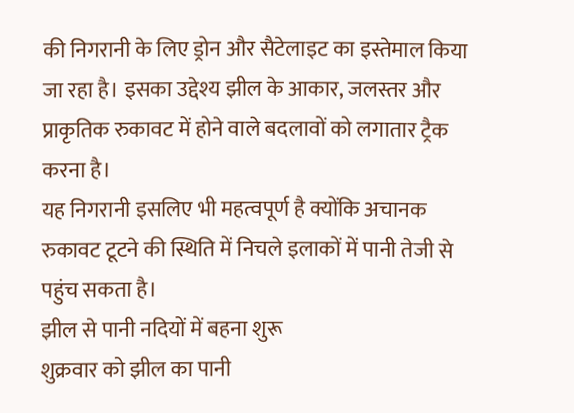की निगरानी के लिए ड्रोन और सैटेलाइट का इस्तेमाल किया जा रहा है। इसका उद्देश्य झील के आकार, जलस्तर और प्राकृतिक रुकावट में होने वाले बदलावों को लगातार ट्रैक करना है।
यह निगरानी इसलिए भी महत्वपूर्ण है क्योंकि अचानक रुकावट टूटने की स्थिति में निचले इलाकों में पानी तेजी से पहुंच सकता है।
झील से पानी नदियों में बहना शुरू
शुक्रवार को झील का पानी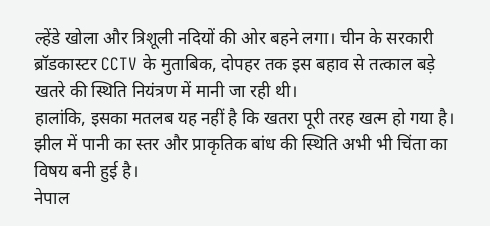ल्हेंडे खोला और त्रिशूली नदियों की ओर बहने लगा। चीन के सरकारी ब्रॉडकास्टर CCTV के मुताबिक, दोपहर तक इस बहाव से तत्काल बड़े खतरे की स्थिति नियंत्रण में मानी जा रही थी।
हालांकि, इसका मतलब यह नहीं है कि खतरा पूरी तरह खत्म हो गया है। झील में पानी का स्तर और प्राकृतिक बांध की स्थिति अभी भी चिंता का विषय बनी हुई है।
नेपाल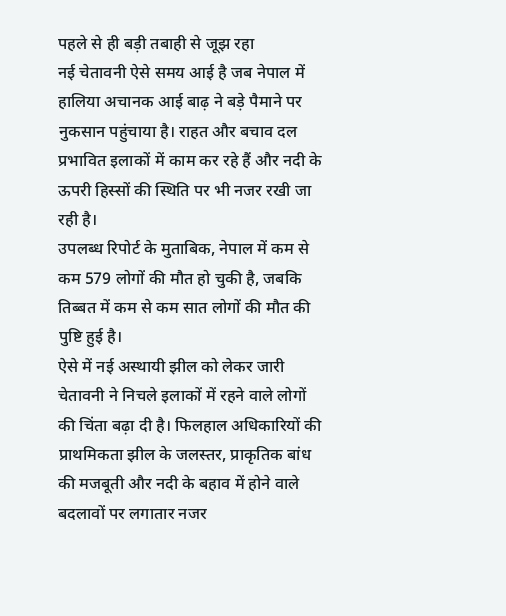पहले से ही बड़ी तबाही से जूझ रहा
नई चेतावनी ऐसे समय आई है जब नेपाल में हालिया अचानक आई बाढ़ ने बड़े पैमाने पर नुकसान पहुंचाया है। राहत और बचाव दल प्रभावित इलाकों में काम कर रहे हैं और नदी के ऊपरी हिस्सों की स्थिति पर भी नजर रखी जा रही है।
उपलब्ध रिपोर्ट के मुताबिक, नेपाल में कम से कम 579 लोगों की मौत हो चुकी है, जबकि तिब्बत में कम से कम सात लोगों की मौत की पुष्टि हुई है।
ऐसे में नई अस्थायी झील को लेकर जारी चेतावनी ने निचले इलाकों में रहने वाले लोगों की चिंता बढ़ा दी है। फिलहाल अधिकारियों की प्राथमिकता झील के जलस्तर, प्राकृतिक बांध की मजबूती और नदी के बहाव में होने वाले बदलावों पर लगातार नजर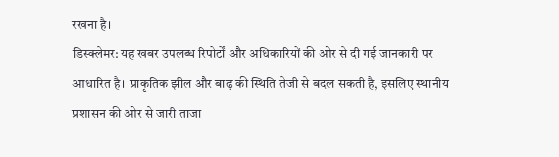रखना है।
डिस्क्लेमर: यह खबर उपलब्ध रिपोर्टों और अधिकारियों की ओर से दी गई जानकारी पर आधारित है। प्राकृतिक झील और बाढ़ की स्थिति तेजी से बदल सकती है, इसलिए स्थानीय प्रशासन की ओर से जारी ताजा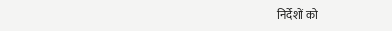निर्देशों को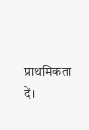प्राथमिकता दें।